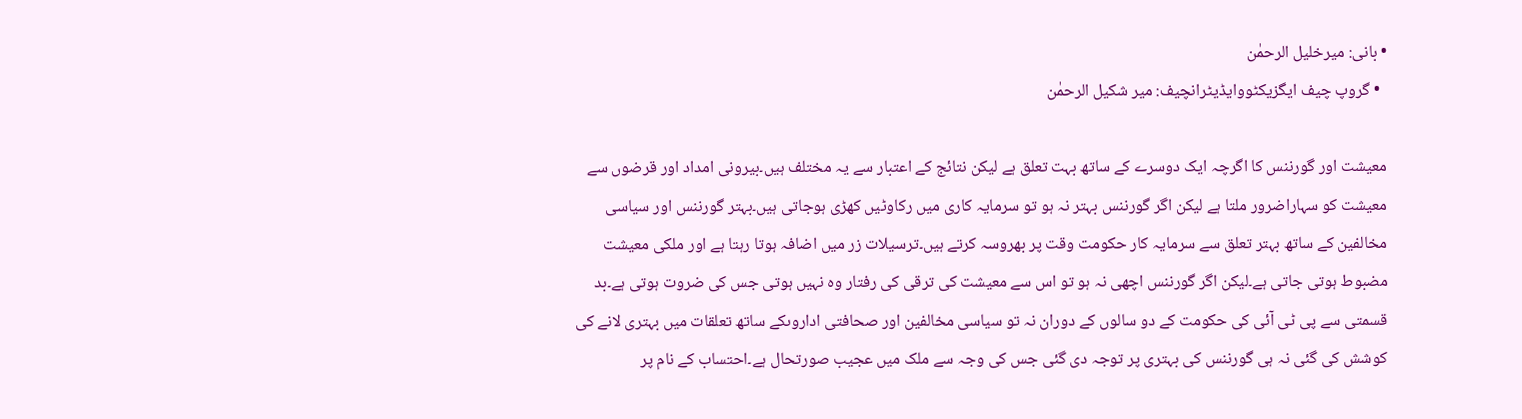• بانی: میرخلیل الرحمٰن
  • گروپ چیف ایگزیکٹووایڈیٹرانچیف: میر شکیل الرحمٰن

معیشت اور گورننس کا اگرچہ ایک دوسرے کے ساتھ بہت تعلق ہے لیکن نتائج کے اعتبار سے یہ مختلف ہیں۔بیرونی امداد اور قرضوں سے معیشت کو سہاراضرور ملتا ہے لیکن اگر گورننس بہتر نہ ہو تو سرمایہ کاری میں رکاوٹیں کھڑی ہوجاتی ہیں۔بہتر گورننس اور سیاسی مخالفین کے ساتھ بہتر تعلق سے سرمایہ کار حکومت وقت پر بھروسہ کرتے ہیں۔ترسیلات زر میں اضافہ ہوتا رہتا ہے اور ملکی معیشت مضبوط ہوتی جاتی ہے۔لیکن اگر گورننس اچھی نہ ہو تو اس سے معیشت کی ترقی کی رفتار وہ نہیں ہوتی جس کی ضروت ہوتی ہے۔بد قسمتی سے پی ٹی آئی کی حکومت کے دو سالوں کے دوران نہ تو سیاسی مخالفین اور صحافتی اداروںکے ساتھ تعلقات میں بہتری لانے کی کوشش کی گئی نہ ہی گورننس کی بہتری پر توجہ دی گئی جس کی وجہ سے ملک میں عجیب صورتحال ہے۔احتساب کے نام پر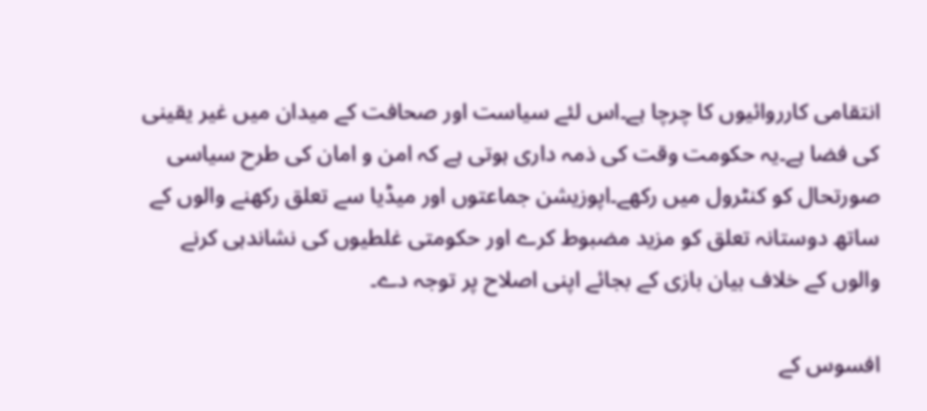انتقامی کارروائیوں کا چرچا ہے۔اس لئے سیاست اور صحافت کے میدان میں غیر یقینی کی فضا ہے۔یہ حکومت وقت کی ذمہ داری ہوتی ہے کہ امن و امان کی طرح سیاسی صورتحال کو کنٹرول میں رکھے۔اپوزیشن جماعتوں اور میڈیا سے تعلق رکھنے والوں کے ساتھ دوستانہ تعلق کو مزید مضبوط کرے اور حکومتی غلطیوں کی نشاندہی کرنے والوں کے خلاف بیان بازی کے بجائے اپنی اصلاح پر توجہ دے۔

افسوس کے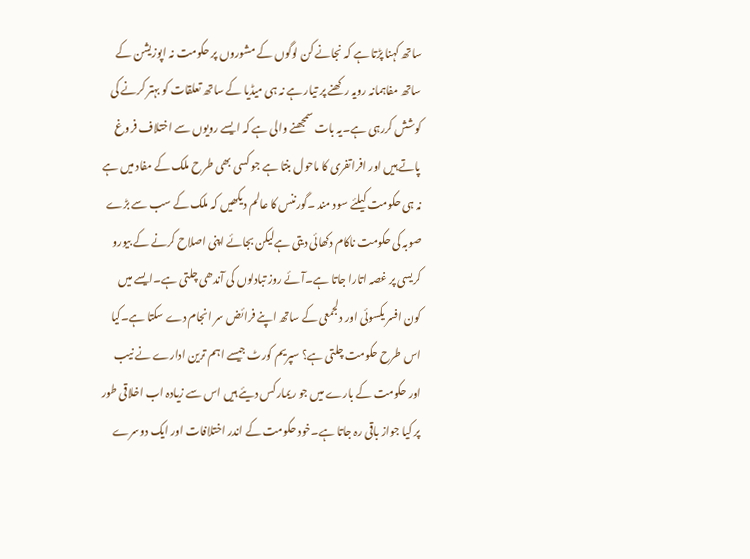ساتھ کہنا پڑتا ہے کہ نجانے کن لوگوں کے مشوروں پر حکومت نہ اپوزیشن کے ساتھ مفاہمانہ رویہ رکھنے پر تیار ہے نہ ہی میڈیا کے ساتھ تعلقات کو بہتر کرنے کی کوشش کررہی ہے۔یہ بات سمجھنے والی ہے کہ ایسے رویوں سے اختلاف فروغ پاتے ہیں اور افراتفری کا ماحول بنتا ہے جو کسی بھی طرح ملک کے مفاد میں ہے نہ ہی حکومت کیلئے سود مند ۔گورننس کا عالم دیکھیں کہ ملک کے سب سے بڑے صوبہ کی حکومت ناکام دکھائی دیتی ہےلیکن بجائے اپنی اصلاح کرنے کے بیورو کریسی پر غصہ اتارا جاتا ہے۔آئے روز تبادلوں کی آندھی چلتی ہے۔ایسے میں کون افسر یکسوئی اور دلجمعی کے ساتھ اپنے فرائض سر انجام دے سکتا ہے۔کیا اس طرح حکومت چلتی ہے؟ سپریم کورٹ جیسے اہم ترین ادارے نے نیب اور حکومت کے بارے میں جو ریمارکس دیئے ہیں اس سے زیادہ اب اخلاقی طور پر کیا جواز باقی رہ جاتا ہے۔خود حکومت کے اندر اختلافات اور ایک دوسرے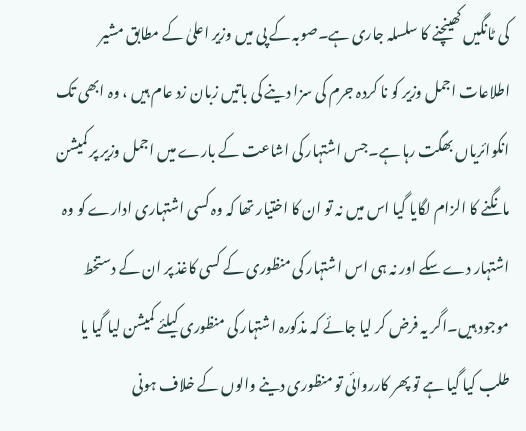کی ٹانگیں کھینچنے کا سلسلہ جاری ہے۔صوبہ کے پی میں وزیر اعلیٰ کے مطابق مشیر اطلاعات اجمل وزیر کو نا کردہ جرم کی سزا دینے کی باتیں زبان زد عام ہیں ، وہ ابھی تک انکوائریاں بھگت رہا ہے۔جس اشتہار کی اشاعت کے بارے میں اجمل وزیر پر کمیشن مانگنے کا الزام لگایا گیا اس میں نہ تو ان کا اختیار تھا کہ وہ کسی اشتہاری ادارے کو وہ اشتہار دے سکے اور نہ ہی اس اشتہار کی منظوری کے کسی کاغذ پر ان کے دستخط موجود ہیں۔اگر یہ فرض کر لیا جائے کہ مذکورہ اشتہار کی منظوری کیلئے کمیشن لیا گیا یا طلب کیا گیا ہے تو پھر کارروائی تو منظوری دینے والوں کے خلاف ہونی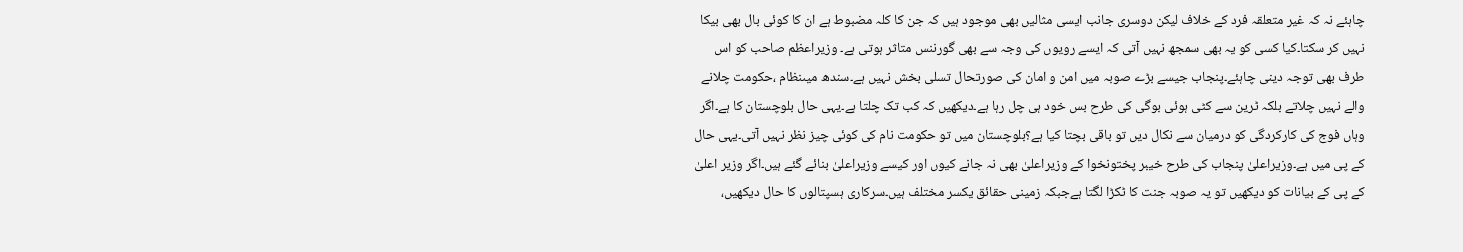چاہئے نہ کہ غیر متعلقہ فرد کے خلاف لیکن دوسری جانب ایسی مثالیں بھی موجود ہیں کہ جن کا کلہ مضبوط ہے ان کا کوئی بال بھی بیکا نہیں کر سکتا۔کیا کسی کو یہ بھی سمجھ نہیں آتی کہ ایسے رویوں کی وجہ سے بھی گورننس متاثر ہوتی ہے۔ وزیراعظم صاحب کو اس طرف بھی توجہ دینی چاہئے۔پنجاب جیسے بڑے صوبہ میں امن و امان کی صورتحال تسلی بخش نہیں ہے۔سندھ میںنظام ،حکومت چلانے والے نہیں چلاتے بلکہ ٹرین سے کٹی ہوئی بوگی کی طرح بس خود ہی چل رہا ہے۔دیکھیں کہ کب تک چلتا ہے۔یہی حال بلوچستان کا ہے۔اگر وہاں فوج کی کارکردگی کو درمیان سے نکال دیں تو باقی بچتا کیا ہے؟بلوچستان میں تو حکومت نام کی کوئی چیز نظر نہیں آتی۔یہی حال کے پی میں ہے۔وزیراعلیٰ پنجاب کی طرح خیبر پختونخوا کے وزیراعلیٰ بھی نہ جانے کیوں اور کیسے وزیراعلیٰ بنائے گئے ہیں۔اگر وزیر اعلیٰ کے پی کے بیانات کو دیکھیں تو یہ صوبہ جنت کا ٹکڑا لگتا ہےجبکہ زمینی حقائق یکسر مختلف ہیں۔سرکاری ہسپتالوں کا حال دیکھیں،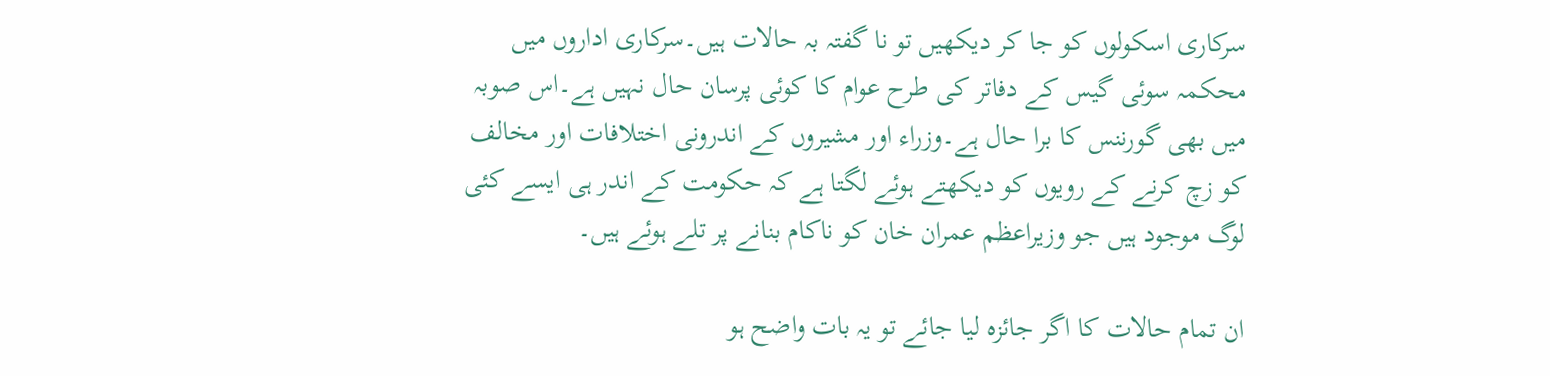سرکاری اسکولوں کو جا کر دیکھیں تو نا گفتہ بہ حالات ہیں۔سرکاری اداروں میں محکمہ سوئی گیس کے دفاتر کی طرح عوام کا کوئی پرسان حال نہیں ہے۔اس صوبہ میں بھی گورننس کا برا حال ہے۔وزراء اور مشیروں کے اندرونی اختلافات اور مخالف کو زچ کرنے کے رویوں کو دیکھتے ہوئے لگتا ہے کہ حکومت کے اندر ہی ایسے کئی لوگ موجود ہیں جو وزیراعظم عمران خان کو ناکام بنانے پر تلے ہوئے ہیں۔

ان تمام حالات کا اگر جائزہ لیا جائے تو یہ بات واضح ہو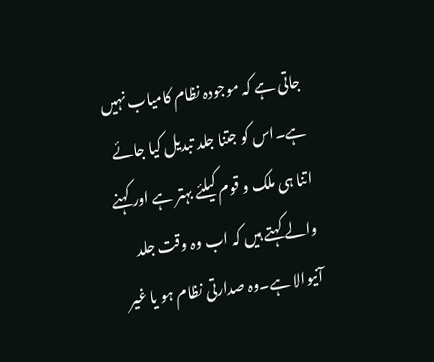جاتی ہے کہ موجودہ نظام کامیاب نہیں ہے۔اس کو جتنا جلد تبدیل کیا جائے اتنا ہی ملک و قوم کیلئے بہتر ہے اور کہنے والے کہتے ہیں کہ اب وہ وقت جلد آنیوالا ہے۔وہ صدارتی نظام ہو یا غیر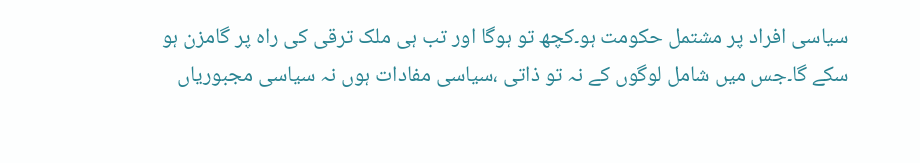سیاسی افراد پر مشتمل حکومت ہو۔کچھ تو ہوگا اور تب ہی ملک ترقی کی راہ پر گامزن ہو سکے گا۔جس میں شامل لوگوں کے نہ تو ذاتی ،سیاسی مفادات ہوں نہ سیاسی مجبوریاں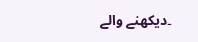۔دیکھنے والے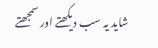شاید یہ سب دیکھتے اور سمجھتے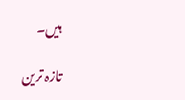ہیں۔

تازہ ترین